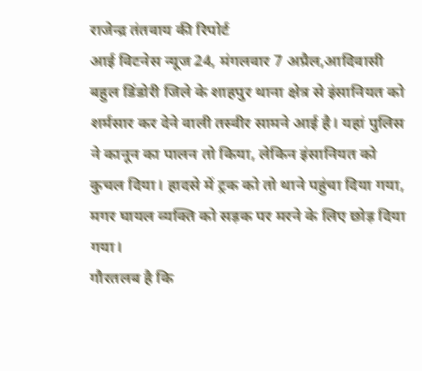राजेन्द्र तंतवाय की रिपोर्ट
आई विटनेस न्यूज 24, मंगलवार 7 अप्रैल,आदिवासी बहुल डिंडोरी जिले के शाहपुर थाना क्षेत्र से इंसानियत को शर्मसार कर देने वाली तस्वीर सामने आई है। यहां पुलिस ने कानून का पालन तो किया, लेकिन इंसानियत को कुचल दिया। हादसे में ट्रक को तो थाने पहुंचा दिया गया, मगर घायल व्यक्ति को सड़क पर मरने के लिए छोड़ दिया गया।
गौरतलब है कि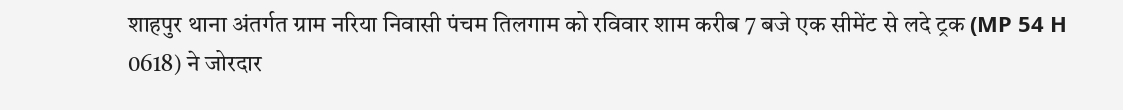शाहपुर थाना अंतर्गत ग्राम नरिया निवासी पंचम तिलगाम को रविवार शाम करीब 7 बजे एक सीमेंट से लदे ट्रक (MP 54 H 0618) ने जोरदार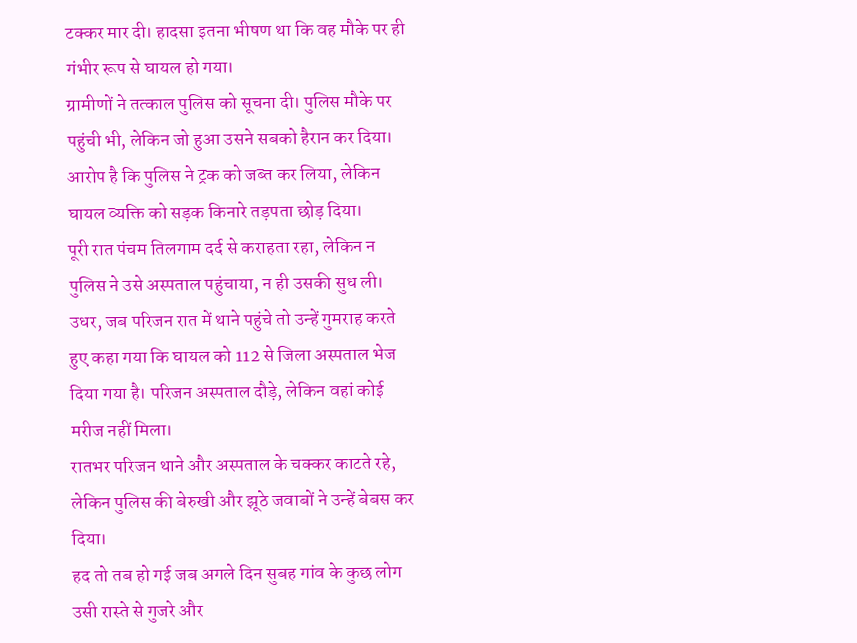टक्कर मार दी। हादसा इतना भीषण था कि वह मौके पर ही गंभीर रूप से घायल हो गया।
ग्रामीणों ने तत्काल पुलिस को सूचना दी। पुलिस मौके पर पहुंची भी, लेकिन जो हुआ उसने सबको हैरान कर दिया। आरोप है कि पुलिस ने ट्रक को जब्त कर लिया, लेकिन घायल व्यक्ति को सड़क किनारे तड़पता छोड़ दिया।
पूरी रात पंचम तिलगाम दर्द से कराहता रहा, लेकिन न पुलिस ने उसे अस्पताल पहुंचाया, न ही उसकी सुध ली।
उधर, जब परिजन रात में थाने पहुंचे तो उन्हें गुमराह करते हुए कहा गया कि घायल को 112 से जिला अस्पताल भेज दिया गया है। परिजन अस्पताल दौड़े, लेकिन वहां कोई मरीज नहीं मिला।
रातभर परिजन थाने और अस्पताल के चक्कर काटते रहे, लेकिन पुलिस की बेरुखी और झूठे जवाबों ने उन्हें बेबस कर दिया।
हद तो तब हो गई जब अगले दिन सुबह गांव के कुछ लोग उसी रास्ते से गुजरे और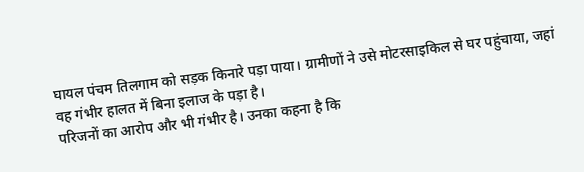घायल पंचम तिलगाम को सड़क किनारे पड़ा पाया। ग्रामीणों ने उसे मोटरसाइकिल से घर पहुंचाया, जहां वह गंभीर हालत में बिना इलाज के पड़ा है।
परिजनों का आरोप और भी गंभीर है। उनका कहना है कि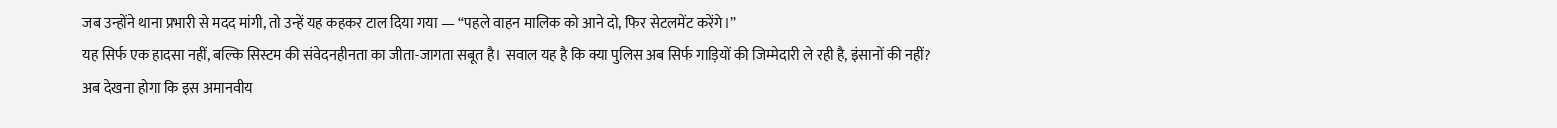जब उन्होंने थाना प्रभारी से मदद मांगी, तो उन्हें यह कहकर टाल दिया गया — “पहले वाहन मालिक को आने दो, फिर सेटलमेंट करेंगे।”
यह सिर्फ एक हादसा नहीं, बल्कि सिस्टम की संवेदनहीनता का जीता-जागता सबूत है। सवाल यह है कि क्या पुलिस अब सिर्फ गाड़ियों की जिम्मेदारी ले रही है, इंसानों की नहीं?
अब देखना होगा कि इस अमानवीय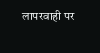लापरवाही पर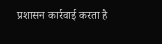प्रशासन कार्रवाई करता है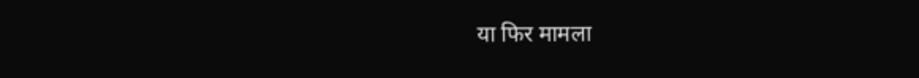या फिर मामला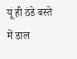यूं ही ठंडे बस्ते में डाल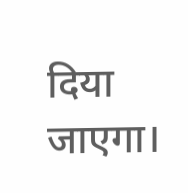दिया जाएगा।